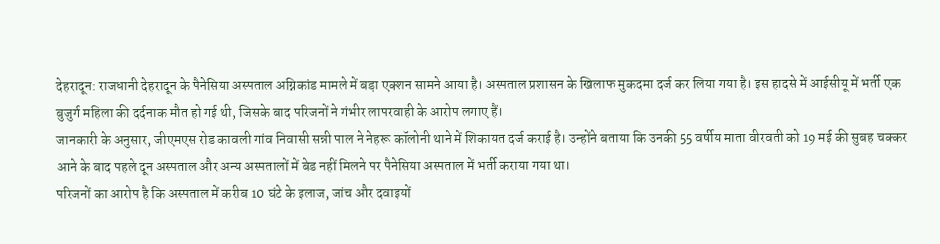देहरादून: राजधानी देहरादून के पैनेसिया अस्पताल अग्निकांड मामले में बड़ा एक्शन सामने आया है। अस्पताल प्रशासन के खिलाफ मुकदमा दर्ज कर लिया गया है। इस हादसे में आईसीयू में भर्ती एक बुजुर्ग महिला की दर्दनाक मौत हो गई थी, जिसके बाद परिजनों ने गंभीर लापरवाही के आरोप लगाए हैं।
जानकारी के अनुसार, जीएमएस रोड कावली गांव निवासी सन्नी पाल ने नेहरू कॉलोनी थाने में शिकायत दर्ज कराई है। उन्होंने बताया कि उनकी 55 वर्षीय माता वीरवती को 19 मई की सुबह चक्कर आने के बाद पहले दून अस्पताल और अन्य अस्पतालों में बेड नहीं मिलने पर पैनेसिया अस्पताल में भर्ती कराया गया था।
परिजनों का आरोप है कि अस्पताल में करीब 10 घंटे के इलाज, जांच और दवाइयों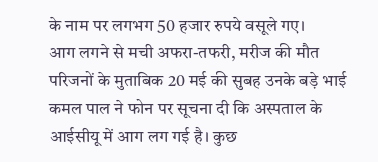के नाम पर लगभग 50 हजार रुपये वसूले गए।
आग लगने से मची अफरा-तफरी, मरीज की मौत
परिजनों के मुताबिक 20 मई की सुबह उनके बड़े भाई कमल पाल ने फोन पर सूचना दी कि अस्पताल के आईसीयू में आग लग गई है। कुछ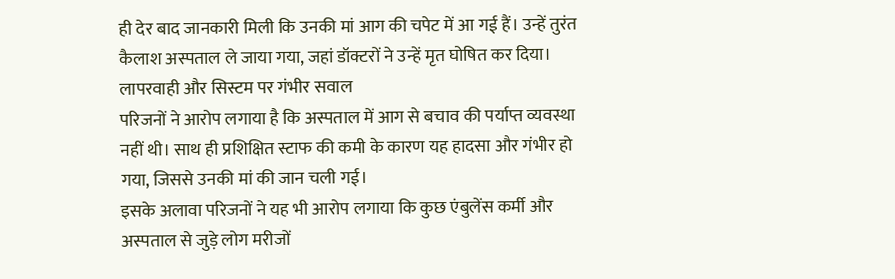ही देर बाद जानकारी मिली कि उनकी मां आग की चपेट में आ गई हैं। उन्हें तुरंत कैलाश अस्पताल ले जाया गया, जहां डॉक्टरों ने उन्हें मृत घोषित कर दिया।
लापरवाही और सिस्टम पर गंभीर सवाल
परिजनों ने आरोप लगाया है कि अस्पताल में आग से बचाव की पर्याप्त व्यवस्था नहीं थी। साथ ही प्रशिक्षित स्टाफ की कमी के कारण यह हादसा और गंभीर हो गया, जिससे उनकी मां की जान चली गई।
इसके अलावा परिजनों ने यह भी आरोप लगाया कि कुछ एंबुलेंस कर्मी और अस्पताल से जुड़े लोग मरीजों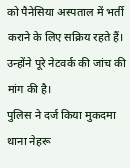को पैनेसिया अस्पताल में भर्ती कराने के लिए सक्रिय रहते हैं। उन्होंने पूरे नेटवर्क की जांच की मांग की है।
पुलिस ने दर्ज किया मुकदमा
थाना नेहरू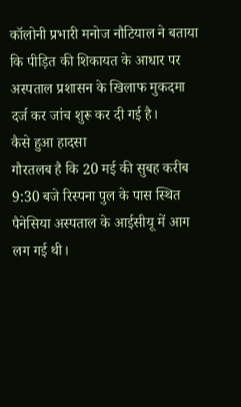कॉलोनी प्रभारी मनोज नौटियाल ने बताया कि पीड़ित की शिकायत के आधार पर अस्पताल प्रशासन के खिलाफ मुकदमा दर्ज कर जांच शुरू कर दी गई है।
कैसे हुआ हादसा
गौरतलब है कि 20 मई की सुबह करीब 9:30 बजे रिस्पना पुल के पास स्थित पैनेसिया अस्पताल के आईसीयू में आग लग गई थी।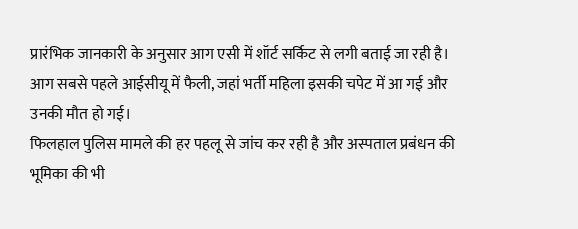प्रारंभिक जानकारी के अनुसार आग एसी में शॉर्ट सर्किट से लगी बताई जा रही है। आग सबसे पहले आईसीयू में फैली, जहां भर्ती महिला इसकी चपेट में आ गई और उनकी मौत हो गई।
फिलहाल पुलिस मामले की हर पहलू से जांच कर रही है और अस्पताल प्रबंधन की भूमिका की भी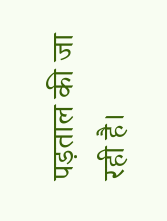पड़ताल की जा रही है।